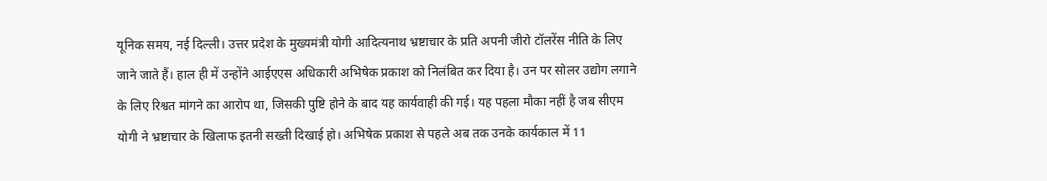यूनिक समय, नई दिल्ली। उत्तर प्रदेश के मुख्यमंत्री योगी आदित्यनाथ भ्रष्टाचार के प्रति अपनी जीरो टॉलरेंस नीति के लिए जाने जाते हैं। हाल ही में उन्होंने आईएएस अधिकारी अभिषेक प्रकाश को निलंबित कर दिया है। उन पर सोलर उद्योग लगाने के लिए रिश्वत मांगने का आरोप था, जिसकी पुष्टि होने के बाद यह कार्यवाही की गई। यह पहला मौका नहीं है जब सीएम योगी ने भ्रष्टाचार के खिलाफ इतनी सख्ती दिखाई हो। अभिषेक प्रकाश से पहले अब तक उनके कार्यकाल में 11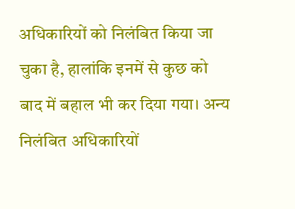अधिकारियों को निलंबित किया जा चुका है, हालांकि इनमें से कुछ को बाद में बहाल भी कर दिया गया। अन्य निलंबित अधिकारियों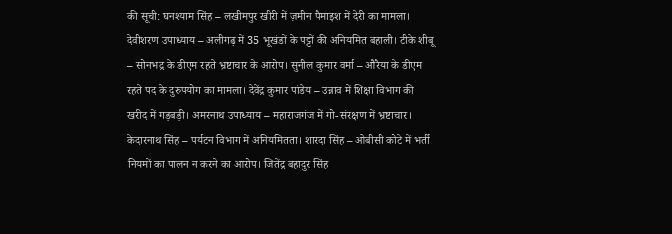की सूची: घनश्याम सिंह – लखीमपुर खीरी में ज़मीन पैमाइश में देरी का मामला। देवीशरण उपाध्याय – अलीगढ़ में 35 भूखंडों के पट्टों की अनियमित बहाली। टीके शीबू – सोनभद्र के डीएम रहते भ्रष्टाचार के आरोप। सुनील कुमार वर्मा – औरैया के डीएम रहते पद के दुरुपयोग का मामला। देवेंद्र कुमार पांडेय – उन्नाव में शिक्षा विभाग की खरीद में गड़बड़ी। अमरनाथ उपाध्याय – महाराजगंज में गो-संरक्षण में भ्रष्टाचार। केदारनाथ सिंह – पर्यटन विभाग में अनियमितता। शारदा सिंह – ओबीसी कोटे में भर्ती नियमों का पालन न करने का आरोप। जितेंद्र बहादुर सिंह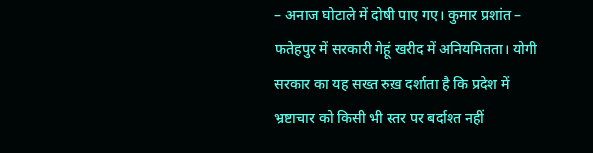– अनाज घोटाले में दोषी पाए गए। कुमार प्रशांत – फतेहपुर में सरकारी गेहूं खरीद में अनियमितता। योगी सरकार का यह सख्त रुख़ दर्शाता है कि प्रदेश में भ्रष्टाचार को किसी भी स्तर पर बर्दाश्त नहीं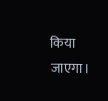किया जाएगा।